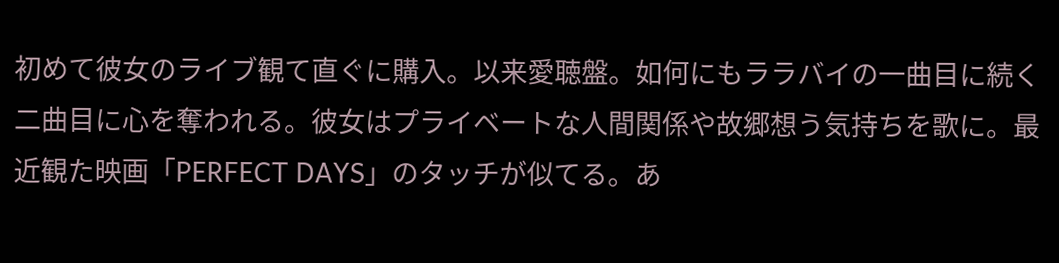初めて彼女のライブ観て直ぐに購入。以来愛聴盤。如何にもララバイの一曲目に続く二曲目に心を奪われる。彼女はプライベートな人間関係や故郷想う気持ちを歌に。最近観た映画「PERFECT DAYS」のタッチが似てる。あ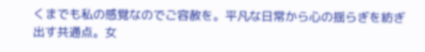くまでも私の感覚なのでご容赦を。平凡な日常から心の揺らぎを紡ぎ出す共通点。女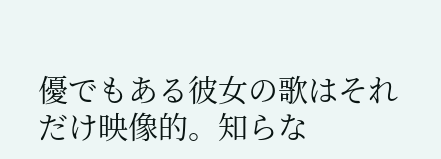優でもある彼女の歌はそれだけ映像的。知らな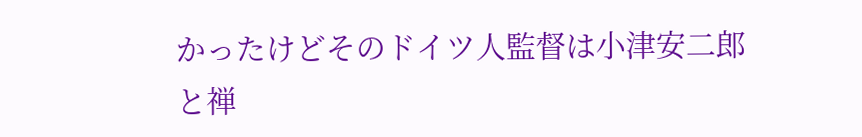かったけどそのドイツ人監督は小津安二郎と禅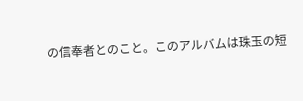の信奉者とのこと。このアルバムは珠玉の短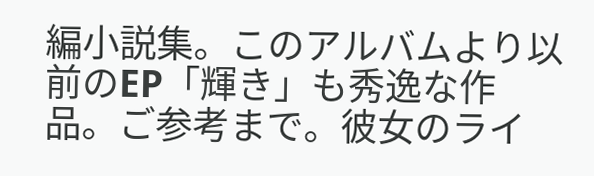編小説集。このアルバムより以前のEP「輝き」も秀逸な作品。ご参考まで。彼女のライ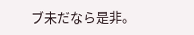ブ未だなら是非。